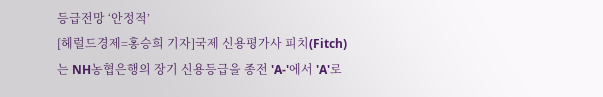등급전망 ‘안정적’
[헤럴드경제=홍승희 기자]국제 신용평가사 피치(Fitch)는 NH농협은행의 장기 신용등급을 종전 'A-'에서 'A'로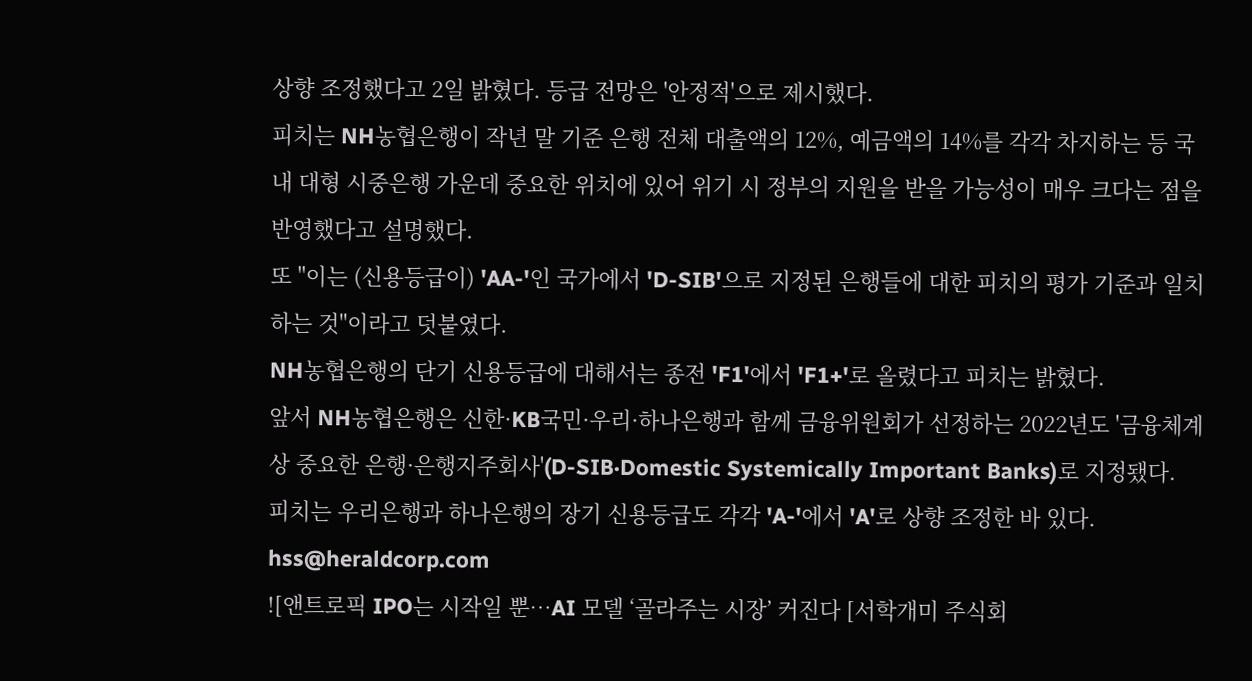상향 조정했다고 2일 밝혔다. 등급 전망은 '안정적'으로 제시했다.
피치는 NH농협은행이 작년 말 기준 은행 전체 대출액의 12%, 예금액의 14%를 각각 차지하는 등 국내 대형 시중은행 가운데 중요한 위치에 있어 위기 시 정부의 지원을 받을 가능성이 매우 크다는 점을 반영했다고 설명했다.
또 "이는 (신용등급이) 'AA-'인 국가에서 'D-SIB'으로 지정된 은행들에 대한 피치의 평가 기준과 일치하는 것"이라고 덧붙였다.
NH농협은행의 단기 신용등급에 대해서는 종전 'F1'에서 'F1+'로 올렸다고 피치는 밝혔다.
앞서 NH농협은행은 신한·KB국민·우리·하나은행과 함께 금융위원회가 선정하는 2022년도 '금융체계상 중요한 은행·은행지주회사'(D-SIB·Domestic Systemically Important Banks)로 지정됐다.
피치는 우리은행과 하나은행의 장기 신용등급도 각각 'A-'에서 'A'로 상향 조정한 바 있다.
hss@heraldcorp.com
![앤트로픽 IPO는 시작일 뿐…AI 모델 ‘골라주는 시장’ 커진다 [서학개미 주식회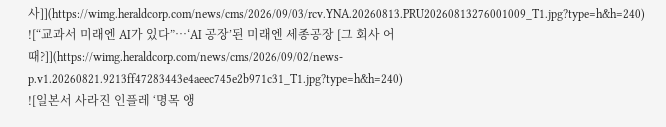사]](https://wimg.heraldcorp.com/news/cms/2026/09/03/rcv.YNA.20260813.PRU20260813276001009_T1.jpg?type=h&h=240)
![“교과서 미래엔 AI가 있다”…‘AI 공장’된 미래엔 세종공장 [그 회사 어때?]](https://wimg.heraldcorp.com/news/cms/2026/09/02/news-p.v1.20260821.9213ff47283443e4aeec745e2b971c31_T1.jpg?type=h&h=240)
![일본서 사라진 인플레 ‘명목 앵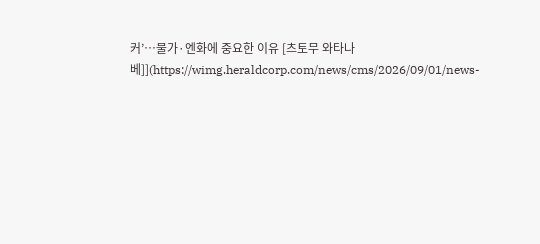커’…물가·엔화에 중요한 이유 [츠토무 와타나베]](https://wimg.heraldcorp.com/news/cms/2026/09/01/news-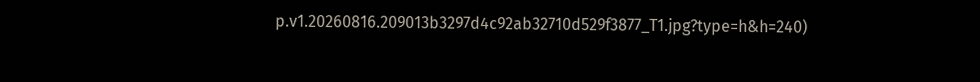p.v1.20260816.209013b3297d4c92ab32710d529f3877_T1.jpg?type=h&h=240)